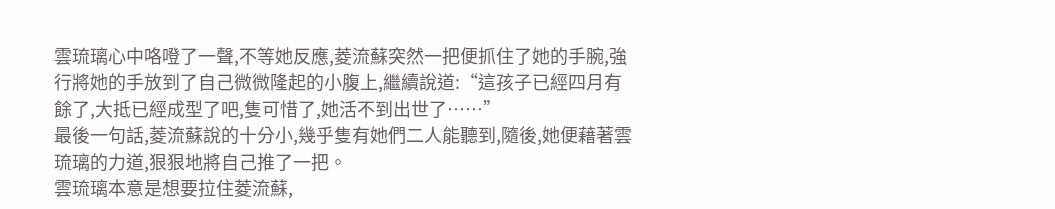雲琉璃心中咯噔了一聲,不等她反應,菱流蘇突然一把便抓住了她的手腕,強行將她的手放到了自己微微隆起的小腹上,繼續說道:“這孩子已經四月有餘了,大抵已經成型了吧,隻可惜了,她活不到出世了……”
最後一句話,菱流蘇說的十分小,幾乎隻有她們二人能聽到,隨後,她便藉著雲琉璃的力道,狠狠地將自己推了一把。
雲琉璃本意是想要拉住菱流蘇,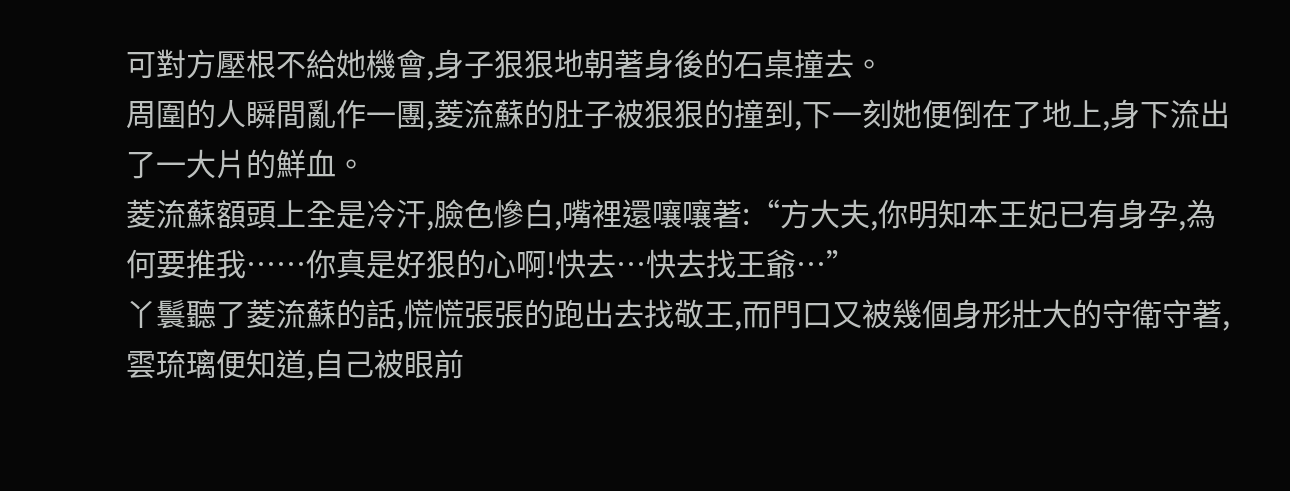可對方壓根不給她機會,身子狠狠地朝著身後的石桌撞去。
周圍的人瞬間亂作一團,菱流蘇的肚子被狠狠的撞到,下一刻她便倒在了地上,身下流出了一大片的鮮血。
菱流蘇額頭上全是冷汗,臉色慘白,嘴裡還嚷嚷著:“方大夫,你明知本王妃已有身孕,為何要推我……你真是好狠的心啊!快去…快去找王爺…”
丫鬟聽了菱流蘇的話,慌慌張張的跑出去找敬王,而門口又被幾個身形壯大的守衛守著,雲琉璃便知道,自己被眼前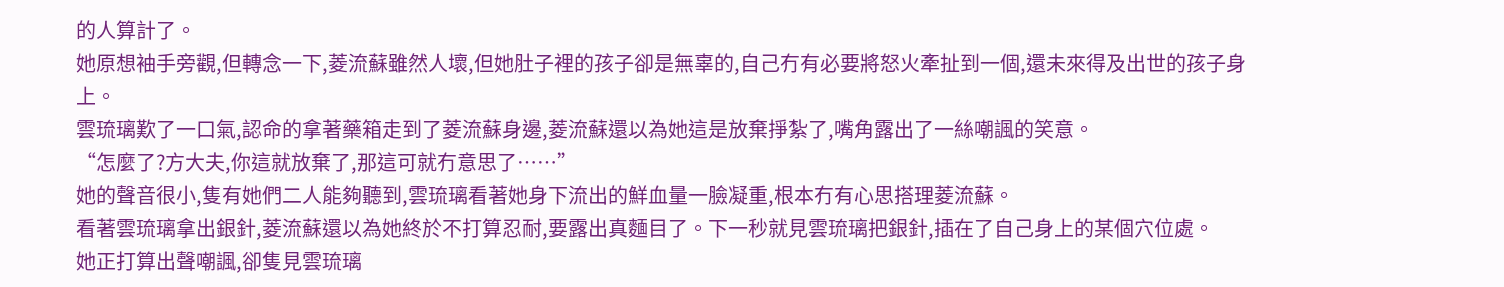的人算計了。
她原想袖手旁觀,但轉念一下,菱流蘇雖然人壞,但她肚子裡的孩子卻是無辜的,自己冇有必要將怒火牽扯到一個,還未來得及出世的孩子身上。
雲琉璃歎了一口氣,認命的拿著藥箱走到了菱流蘇身邊,菱流蘇還以為她這是放棄掙紮了,嘴角露出了一絲嘲諷的笑意。
“怎麼了?方大夫,你這就放棄了,那這可就冇意思了……”
她的聲音很小,隻有她們二人能夠聽到,雲琉璃看著她身下流出的鮮血量一臉凝重,根本冇有心思搭理菱流蘇。
看著雲琉璃拿出銀針,菱流蘇還以為她終於不打算忍耐,要露出真麵目了。下一秒就見雲琉璃把銀針,插在了自己身上的某個穴位處。
她正打算出聲嘲諷,卻隻見雲琉璃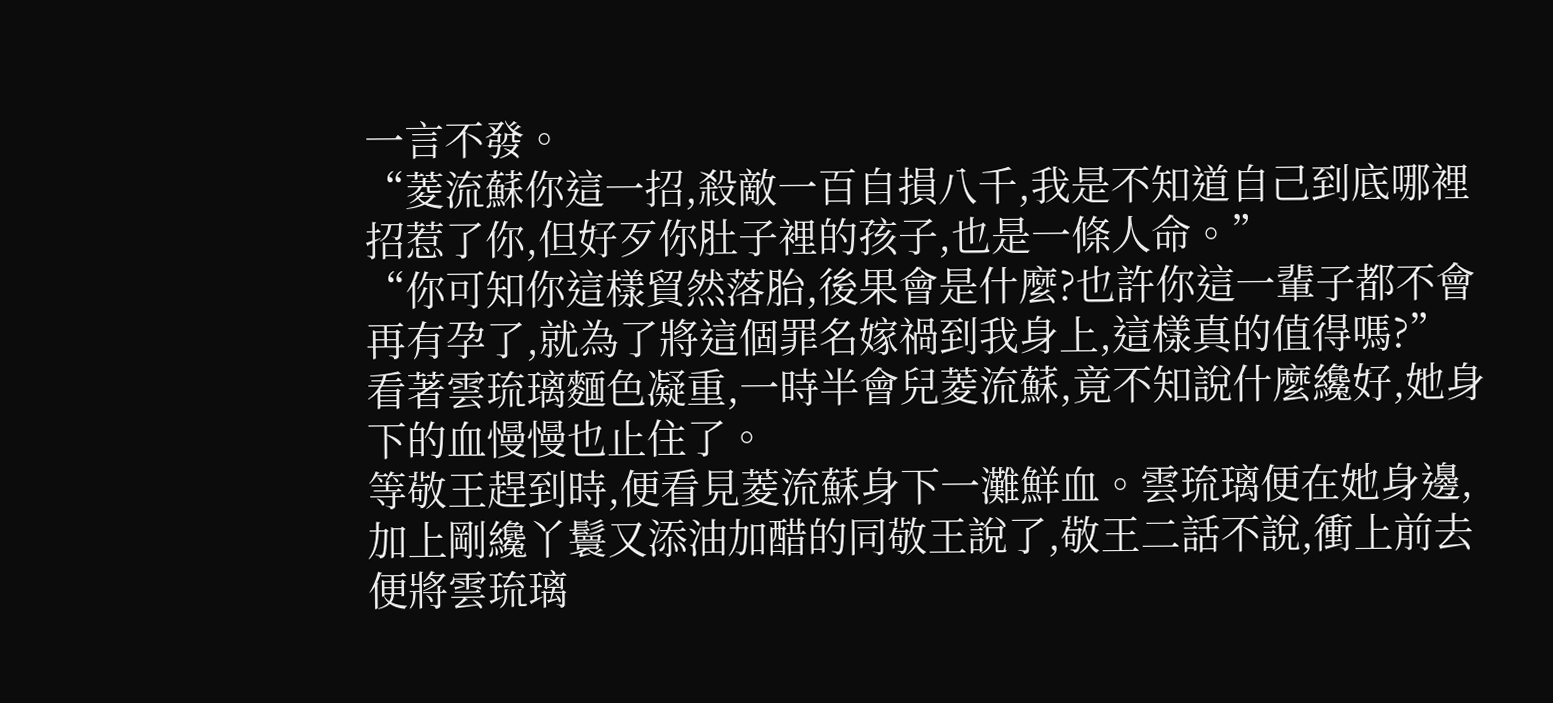一言不發。
“菱流蘇你這一招,殺敵一百自損八千,我是不知道自己到底哪裡招惹了你,但好歹你肚子裡的孩子,也是一條人命。”
“你可知你這樣貿然落胎,後果會是什麼?也許你這一輩子都不會再有孕了,就為了將這個罪名嫁禍到我身上,這樣真的值得嗎?”
看著雲琉璃麵色凝重,一時半會兒菱流蘇,竟不知說什麼纔好,她身下的血慢慢也止住了。
等敬王趕到時,便看見菱流蘇身下一灘鮮血。雲琉璃便在她身邊,加上剛纔丫鬟又添油加醋的同敬王說了,敬王二話不說,衝上前去便將雲琉璃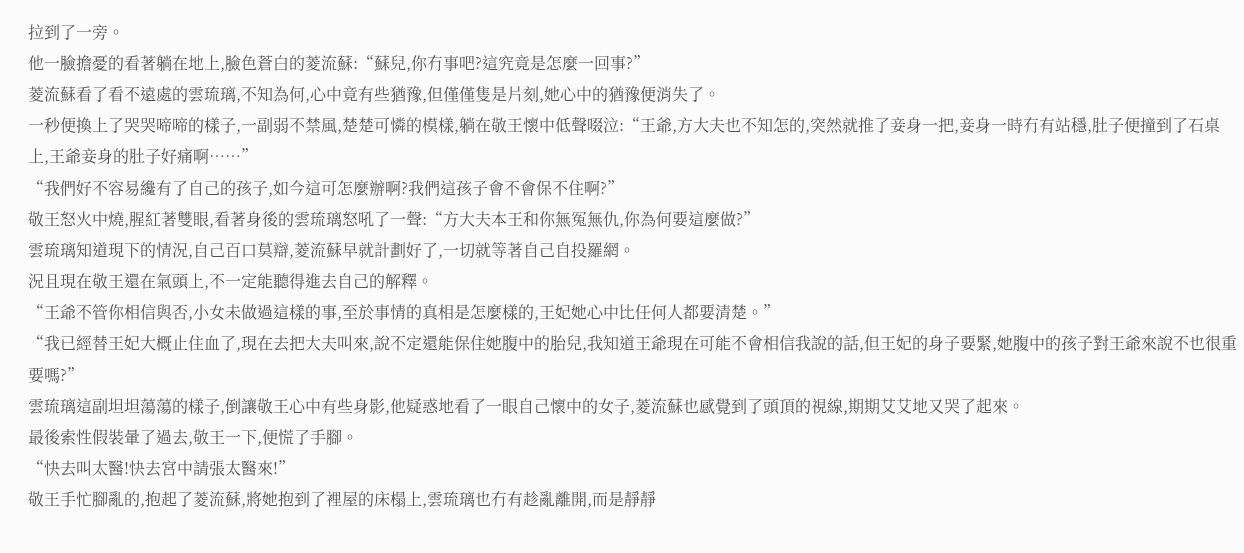拉到了一旁。
他一臉擔憂的看著躺在地上,臉色蒼白的菱流蘇:“蘇兒,你冇事吧?這究竟是怎麼一回事?”
菱流蘇看了看不遠處的雲琉璃,不知為何,心中竟有些猶豫,但僅僅隻是片刻,她心中的猶豫便消失了。
一秒便換上了哭哭啼啼的樣子,一副弱不禁風,楚楚可憐的模樣,躺在敬王懷中低聲啜泣:“王爺,方大夫也不知怎的,突然就推了妾身一把,妾身一時冇有站穩,肚子便撞到了石桌上,王爺妾身的肚子好痛啊……”
“我們好不容易纔有了自己的孩子,如今這可怎麼辦啊?我們這孩子會不會保不住啊?”
敬王怒火中燒,腥紅著雙眼,看著身後的雲琉璃怒吼了一聲:“方大夫本王和你無冤無仇,你為何要這麼做?”
雲琉璃知道現下的情況,自己百口莫辯,菱流蘇早就計劃好了,一切就等著自己自投羅網。
況且現在敬王還在氣頭上,不一定能聽得進去自己的解釋。
“王爺不管你相信與否,小女未做過這樣的事,至於事情的真相是怎麼樣的,王妃她心中比任何人都要清楚。”
“我已經替王妃大概止住血了,現在去把大夫叫來,說不定還能保住她腹中的胎兒,我知道王爺現在可能不會相信我說的話,但王妃的身子要緊,她腹中的孩子對王爺來說不也很重要嗎?”
雲琉璃這副坦坦蕩蕩的樣子,倒讓敬王心中有些身影,他疑惑地看了一眼自己懷中的女子,菱流蘇也感覺到了頭頂的視線,期期艾艾地又哭了起來。
最後索性假裝暈了過去,敬王一下,便慌了手腳。
“快去叫太醫!快去宮中請張太醫來!”
敬王手忙腳亂的,抱起了菱流蘇,將她抱到了裡屋的床榻上,雲琉璃也冇有趁亂離開,而是靜靜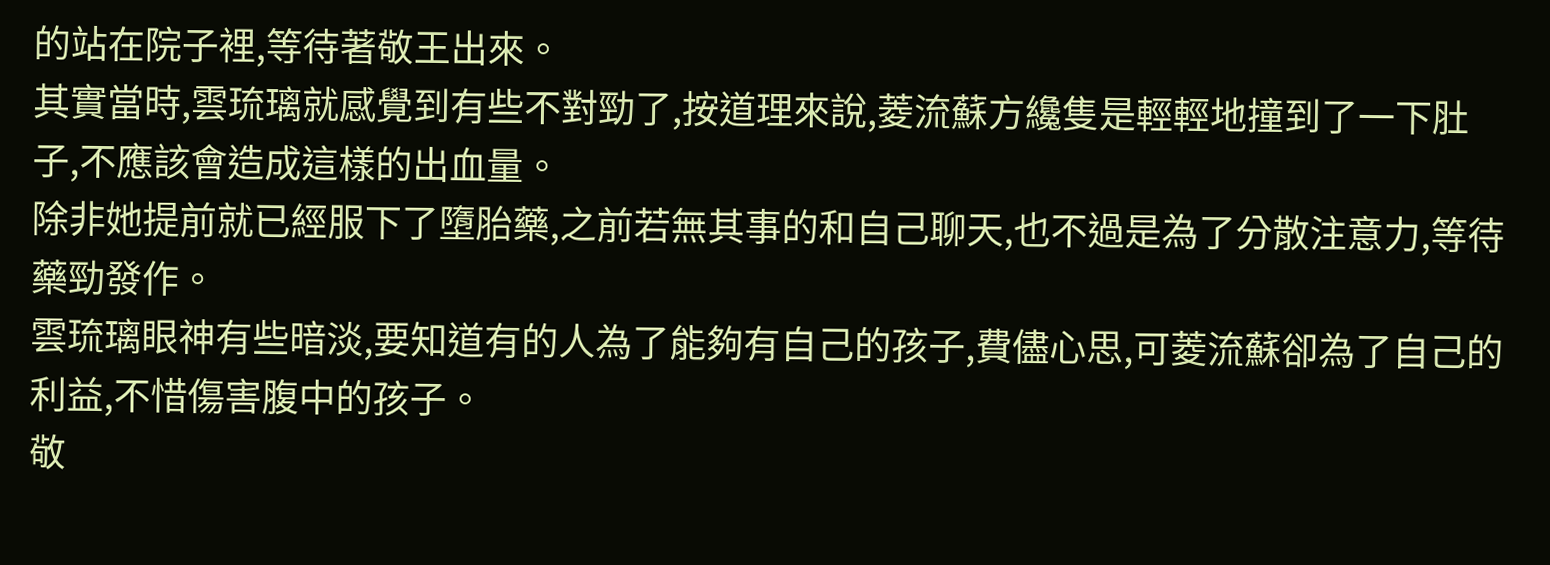的站在院子裡,等待著敬王出來。
其實當時,雲琉璃就感覺到有些不對勁了,按道理來說,菱流蘇方纔隻是輕輕地撞到了一下肚子,不應該會造成這樣的出血量。
除非她提前就已經服下了墮胎藥,之前若無其事的和自己聊天,也不過是為了分散注意力,等待藥勁發作。
雲琉璃眼神有些暗淡,要知道有的人為了能夠有自己的孩子,費儘心思,可菱流蘇卻為了自己的利益,不惜傷害腹中的孩子。
敬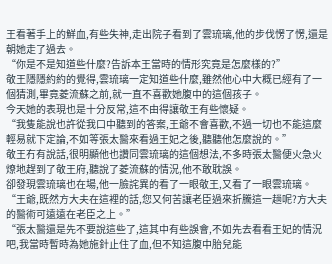王看著手上的鮮血,有些失神,走出院子看到了雲琉璃,他的步伐愣了愣,還是朝她走了過去。
“你是不是知道些什麼?告訴本王當時的情形究竟是怎麼樣的?”
敬王隱隱約約的覺得,雲琉璃一定知道些什麼,雖然他心中大概已經有了一個猜測,畢竟菱流蘇之前,就一直不喜歡她腹中的這個孩子。
今天她的表現也是十分反常,這不由得讓敬王有些懷疑。
“我隻能說也許從我口中聽到的答案,王爺不會喜歡,不過一切也不能這麼輕易就下定論,不如等張太醫來看過王妃之後,聽聽他怎麼說的。”
敬王冇有說話,很明顯他也讚同雲琉璃的這個想法,不多時張太醫便火急火燎地趕到了敬王府,聽說了菱流蘇的情況,他不敢耽誤。
卻發現雲琉璃也在場,他一臉詫異的看了一眼敬王,又看了一眼雲琉璃。
“王爺,既然方大夫在這裡的話,您又何苦讓老臣過來折騰這一趟呢?方大夫的醫術可遠遠在老臣之上。”
“張太醫還是先不要說這些了,這其中有些誤會,不如先去看看王妃的情況吧,我當時暫時為她施針止住了血,但不知這腹中胎兒能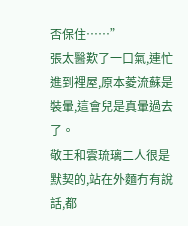否保住……”
張太醫歎了一口氣,連忙進到裡屋,原本菱流蘇是裝暈,這會兒是真暈過去了。
敬王和雲琉璃二人很是默契的,站在外麵冇有說話,都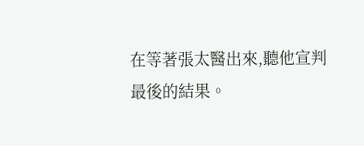在等著張太醫出來,聽他宣判最後的結果。